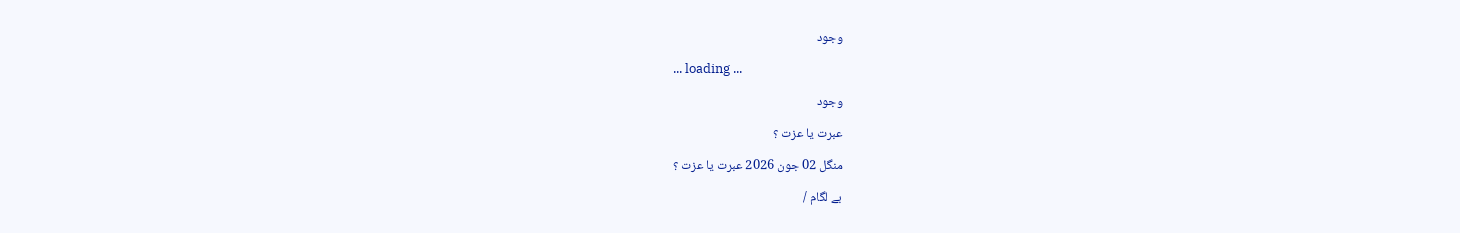وجود

... loading ...

وجود

عبرت یا عزت ؟

منگل 02 جون 2026 عبرت یا عزت ؟

بے لگام /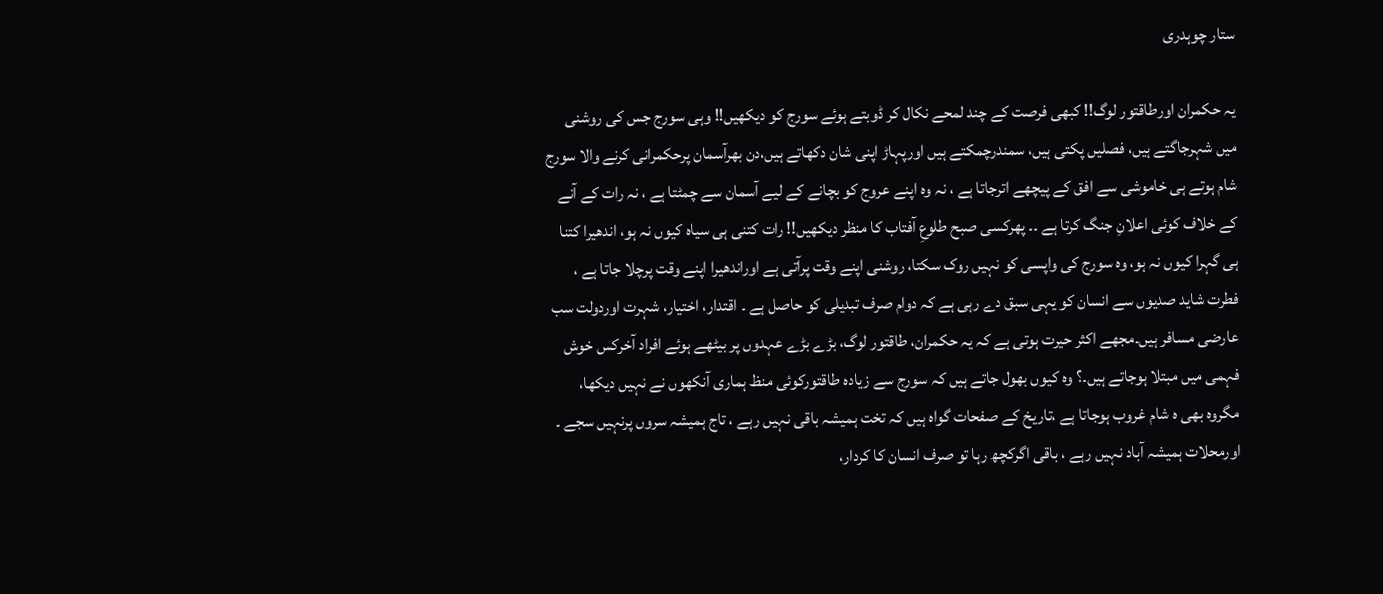ستار چوہدری

یہ حکمران اورطاقتور لوگ!! کبھی فرصت کے چند لمحے نکال کر ڈوبتے ہوئے سورج کو دیکھیں!! وہی سورج جس کی روشنی میں شہرجاگتے ہیں، فصلیں پکتی ہیں، سمندرچمکتے ہیں اورپہاڑ اپنی شان دکھاتے ہیں،دن بھرآسمان پرحکمرانی کرنے والا سورج شام ہوتے ہی خاموشی سے افق کے پیچھے اترجاتا ہے ، نہ وہ اپنے عروج کو بچانے کے لیے آسمان سے چمٹتا ہے ، نہ رات کے آنے کے خلاف کوئی اعلانِ جنگ کرتا ہے ۔۔ پھرکسی صبح طلوعِ آفتاب کا منظر دیکھیں!! رات کتنی ہی سیاہ کیوں نہ ہو، اندھیرا کتنا ہی گہرا کیوں نہ ہو، وہ سورج کی واپسی کو نہیں روک سکتا، روشنی اپنے وقت پرآتی ہے اوراندھیرا اپنے وقت پرچلا جاتا ہے ، فطرت شاید صدیوں سے انسان کو یہی سبق دے رہی ہے کہ دوام صرف تبدیلی کو حاصل ہے ۔ اقتدار، اختیار، شہرت اوردولت سب عارضی مسافر ہیں۔مجھے اکثر حیرت ہوتی ہے کہ یہ حکمران، طاقتور لوگ، بڑے بڑے عہدوں پر بیٹھے ہوئے افراد آخرکس خوش فہمی میں مبتلا ہوجاتے ہیں۔؟ وہ کیوں بھول جاتے ہیں کہ سورج سے زیادہ طاقتورکوئی منظ ہماری آنکھوں نے نہیں دیکھا، مگروہ بھی ہ شام غروب ہوجاتا ہے ،تاریخ کے صفحات گواہ ہیں کہ تخت ہمیشہ باقی نہیں رہے ، تاج ہمیشہ سروں پرنہیں سجے ۔ اورمحلات ہمیشہ آباد نہیں رہے ، باقی اگرکچھ رہا تو صرف انسان کا کردار،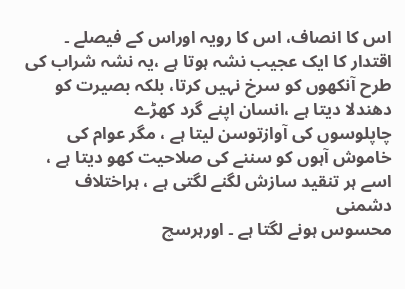اس کا انصاف، اس کا رویہ اوراس کے فیصلے ۔
اقتدار کا ایک عجیب نشہ ہوتا ہے ،یہ نشہ شراب کی طرح آنکھوں کو سرخ نہیں کرتا، بلکہ بصیرت کو دھندلا دیتا ہے ،انسان اپنے گرد کھڑے
چاپلوسوں کی آوازتوسن لیتا ہے ، مگر عوام کی خاموش آہوں کو سننے کی صلاحیت کھو دیتا ہے ، اسے ہر تنقید سازش لگنے لگتی ہے ، ہراختلاف دشمنی
محسوس ہونے لگتا ہے ۔ اورہرسچ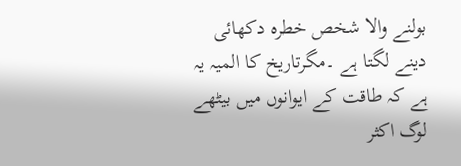بولنے والا شخص خطرہ دکھائی دینے لگتا ہے ۔مگرتاریخ کا المیہ یہ ہے کہ طاقت کے ایوانوں میں بیٹھے لوگ اکثر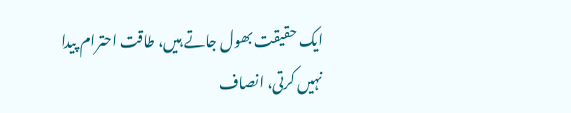ایک حقیقت بھول جاتے ہیں، طاقت احترام پیدا نہیں کرتی، انصاف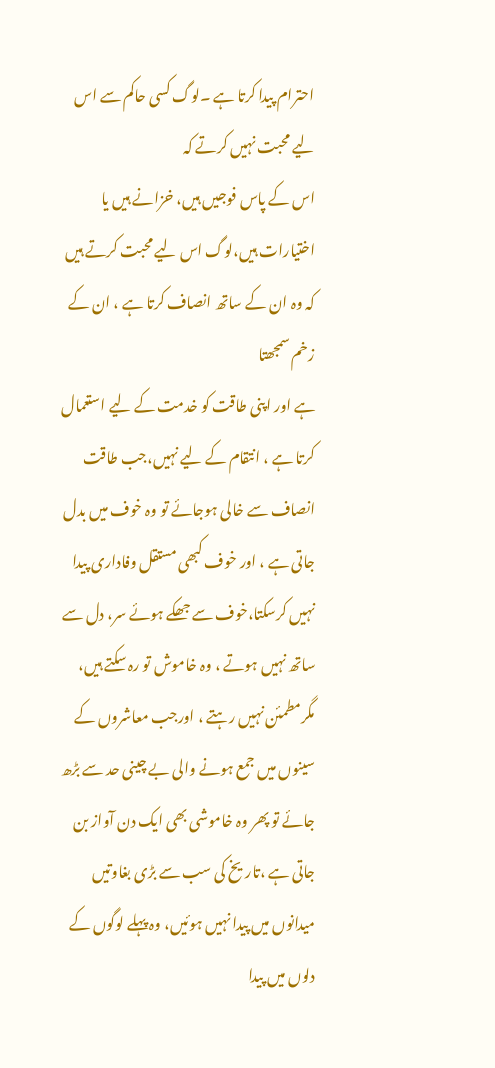احترام پیدا کرتا ہے ۔لوگ کسی حاکم سے اس لیے محبت نہیں کرتے کہ
اس کے پاس فوجیں ہیں، خزانے ہیں یا اختیارات ہیں،لوگ اس لیے محبت کرتے ہیں کہ وہ ان کے ساتھ انصاف کرتا ہے ، ان کے زخم سمجھتا
ہے اور اپنی طاقت کو خدمت کے لیے استعمال کرتا ہے ، انتقام کے لیے نہیں،جب طاقت انصاف سے خالی ہوجائے تو وہ خوف میں بدل
جاتی ہے ، اور خوف کبھی مستقل وفاداری پیدا نہیں کرسکتا،خوف سے جھکے ہوئے سر، دل سے ساتھ نہیں ہوتے ، وہ خاموش تو رہ سکتے ہیں،
مگرمطمئن نہیں رہتے ، اورجب معاشروں کے سینوں میں جمع ہونے والی بے چینی حد سے بڑھ جائے تو پھر وہ خاموشی بھی ایک دن آواز بن
جاتی ہے ،تاریخ کی سب سے بڑی بغاوتیں میدانوں میں پیدا نہیں ہوئیں، وہ پہلے لوگوں کے دلوں میں پیدا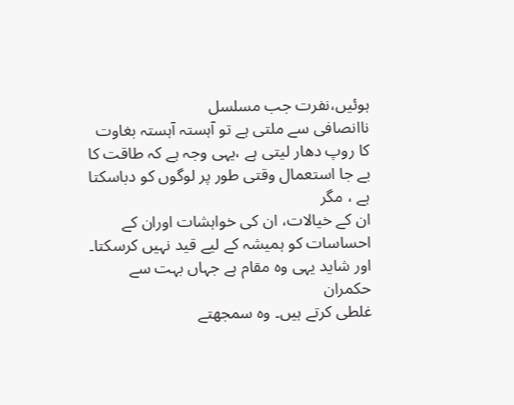ہوئیں،نفرت جب مسلسل
ناانصافی سے ملتی ہے تو آہستہ آہستہ بغاوت کا روپ دھار لیتی ہے ،یہی وجہ ہے کہ طاقت کا بے جا استعمال وقتی طور پر لوگوں کو دباسکتا ہے ، مگر
ان کے خیالات، ان کی خواہشات اوران کے احساسات کو ہمیشہ کے لیے قید نہیں کرسکتا۔ اور شاید یہی وہ مقام ہے جہاں بہت سے حکمران
غلطی کرتے ہیں۔ وہ سمجھتے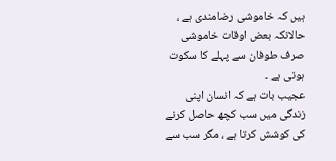ہیں کہ خاموشی رضامندی ہے ، حالانکہ بعض اوقات خاموشی صرف طوفان سے پہلے کا سکوت ہوتی ہے ۔
عجیب بات ہے کہ انسان اپنی زندگی میں سب کچھ حاصل کرنے کی کوشش کرتا ہے ، مگر سب سے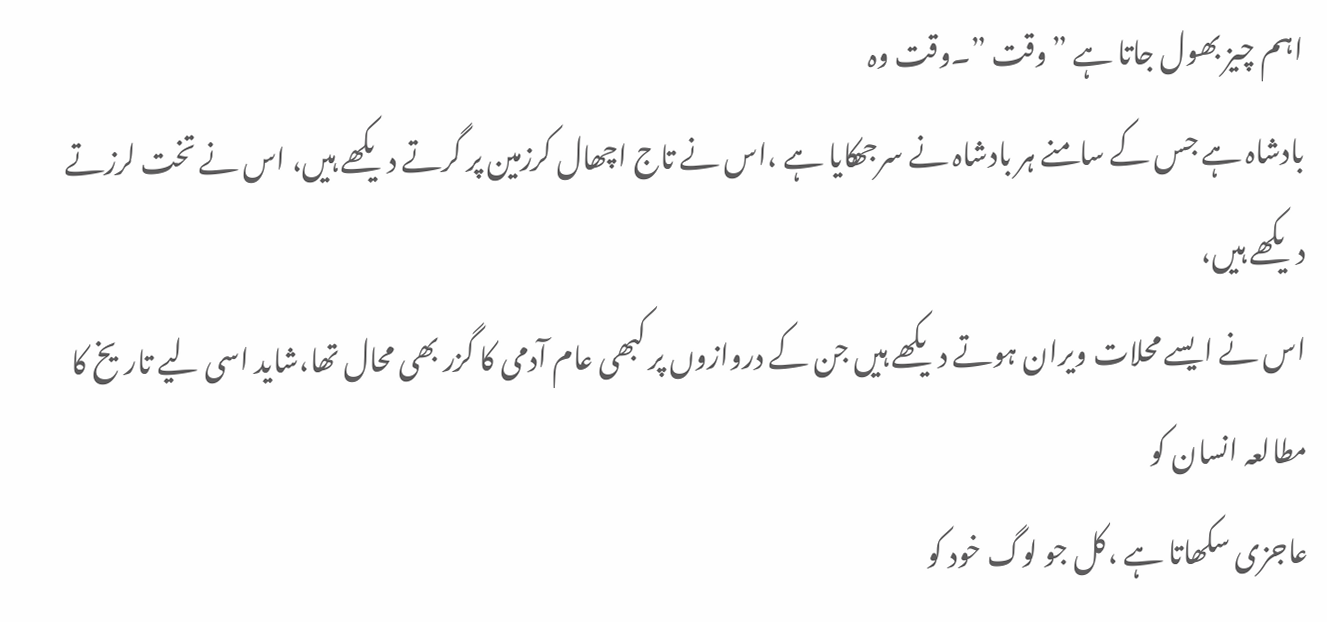اہم چیز بھول جاتا ہے ”وقت ”۔وقت وہ
بادشاہ ہے جس کے سامنے ہر بادشاہ نے سرجھکایا ہے ،اس نے تاج اچھال کرزمین پر گرتے دیکھے ہیں، اس نے تخت لرزتے دیکھے ہیں،
اس نے ایسے محلات ویران ہوتے دیکھے ہیں جن کے دروازوں پر کبھی عام آدمی کا گزر بھی محال تھا،شاید اسی لیے تاریخ کا مطالعہ انسان کو
عاجزی سکھاتا ہے ،کل جو لوگ خود کو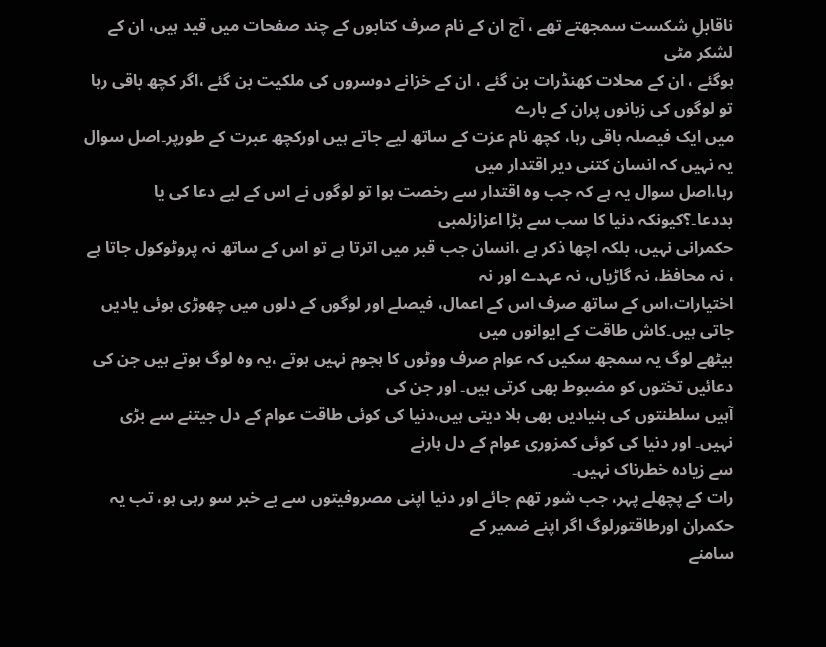ناقابلِ شکست سمجھتے تھے ، آج ان کے نام صرف کتابوں کے چند صفحات میں قید ہیں، ان کے لشکر مٹی
ہوگئے ، ان کے محلات کھنڈرات بن گئے ، ان کے خزانے دوسروں کی ملکیت بن گئے ،اگر کچھ باقی رہا تو لوگوں کی زبانوں پران کے بارے
میں ایک فیصلہ باقی رہا، کچھ نام عزت کے ساتھ لیے جاتے ہیں اورکچھ عبرت کے طورپر۔اصل سوال یہ نہیں کہ انسان کتنی دیر اقتدار میں
رہا،اصل سوال یہ ہے کہ جب وہ اقتدار سے رخصت ہوا تو لوگوں نے اس کے لیے دعا کی یا بددعا۔؟کیونکہ دنیا کا سب سے بڑا اعزازلمبی
حکمرانی نہیں، بلکہ اچھا ذکر ہے ،انسان جب قبر میں اترتا ہے تو اس کے ساتھ نہ پروٹوکول جاتا ہے ، نہ محافظ، نہ گاڑیاں، نہ عہدے اور نہ
اختیارات،اس کے ساتھ صرف اس کے اعمال، فیصلے اور لوگوں کے دلوں میں چھوڑی ہوئی یادیں جاتی ہیں۔کاش طاقت کے ایوانوں میں
بیٹھے لوگ یہ سمجھ سکیں کہ عوام صرف ووٹوں کا ہجوم نہیں ہوتے ،یہ وہ لوگ ہوتے ہیں جن کی دعائیں تختوں کو مضبوط بھی کرتی ہیں۔ اور جن کی
آہیں سلطنتوں کی بنیادیں بھی ہلا دیتی ہیں،دنیا کی کوئی طاقت عوام کے دل جیتنے سے بڑی نہیں۔ اور دنیا کی کوئی کمزوری عوام کے دل ہارنے
سے زیادہ خطرناک نہیں۔
رات کے پچھلے پہر، جب شور تھم جائے اور دنیا اپنی مصروفیتوں سے بے خبر سو رہی ہو، تب یہ حکمران اورطاقتورلوگ اگر اپنے ضمیر کے
سامنے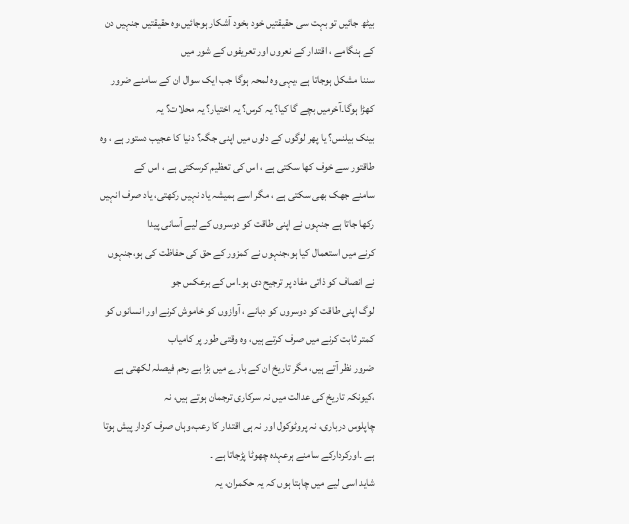بیٹھ جائیں تو بہت سی حقیقتیں خود بخود آشکار ہوجائیں،وہ حقیقتیں جنہیں دن کے ہنگامے ، اقتدار کے نعروں اور تعریفوں کے شور میں
سننا مشکل ہوجاتا ہے ،یہی وہ لمحہ ہوگا جب ایک سوال ان کے سامنے ضرور کھڑا ہوگا۔آخرمیں بچے گا کیا؟ یہ کرس؟ یہ اختیار؟ یہ محلات؟ یہ
بینک بیلنس؟ یا پھر لوگوں کے دلوں میں اپنی جگہ؟ دنیا کا عجیب دستور ہے ، وہ طاقتور سے خوف کھا سکتی ہے ، اس کی تعظیم کرسکتی ہے ، اس کے
سامنے جھک بھی سکتی ہے ، مگر اسے ہمیشہ یاد نہیں رکھتی، یاد صرف انہیں رکھا جاتا ہے جنہوں نے اپنی طاقت کو دوسروں کے لیے آسانی پیدا
کرنے میں استعمال کیا ہو،جنہوں نے کمزور کے حق کی حفاظت کی ہو،جنہوں نے انصاف کو ذاتی مفاد پر ترجیح دی ہو۔اس کے برعکس جو
لوگ اپنی طاقت کو دوسروں کو دبانے ، آوازوں کو خاموش کرنے اور انسانوں کو کمتر ثابت کرنے میں صرف کرتے ہیں، وہ وقتی طور پر کامیاب
ضرور نظر آتے ہیں، مگر تاریخ ان کے بارے میں بڑا بے رحم فیصلہ لکھتی ہے ،کیونکہ تاریخ کی عدالت میں نہ سرکاری ترجمان ہوتے ہیں، نہ
چاپلوس درباری، نہ پروٹوکول اور نہ ہی اقتدار کا رعب،وہاں صرف کردار پیش ہوتا ہے ۔اورکردارکے سامنے ہرعہدہ چھوٹا پڑجاتا ہے ۔
شاید اسی لیے میں چاہتا ہوں کہ یہ حکمران، یہ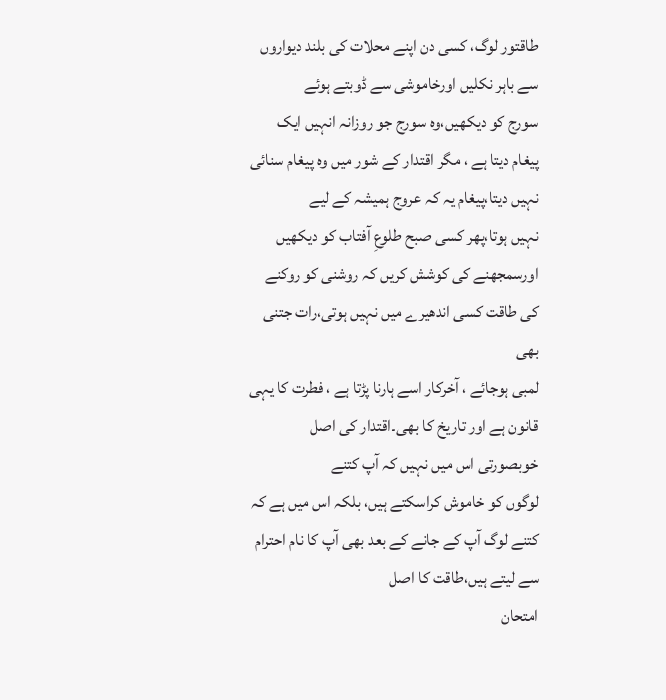طاقتور لوگ، کسی دن اپنے محلات کی بلند دیواروں سے باہر نکلیں اورخاموشی سے ڈوبتے ہوئے
سورج کو دیکھیں،وہ سورج جو روزانہ انہیں ایک پیغام دیتا ہے ، مگر اقتدار کے شور میں وہ پیغام سنائی نہیں دیتا،پیغام یہ کہ عروج ہمیشہ کے لیے
نہیں ہوتا،پھر کسی صبح طلوعِ آفتاب کو دیکھیں اورسمجھنے کی کوشش کریں کہ روشنی کو روکنے کی طاقت کسی اندھیرے میں نہیں ہوتی،رات جتنی بھی
لمبی ہوجائے ، آخرکار اسے ہارنا پڑتا ہے ، فطرت کا یہی قانون ہے اور تاریخ کا بھی۔اقتدار کی اصل خوبصورتی اس میں نہیں کہ آپ کتنے
لوگوں کو خاموش کراسکتے ہیں، بلکہ اس میں ہے کہ کتنے لوگ آپ کے جانے کے بعد بھی آپ کا نام احترام سے لیتے ہیں،طاقت کا اصل
امتحان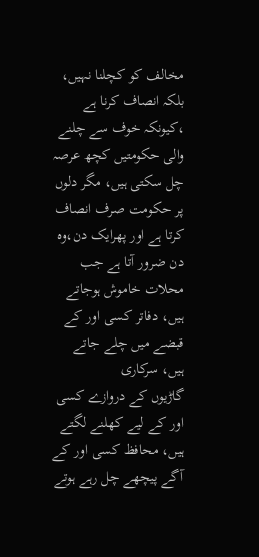مخالف کو کچلنا نہیں، بلکہ انصاف کرنا ہے ،کیونکہ خوف سے چلنے والی حکومتیں کچھ عرصہ چل سکتی ہیں، مگر دلوں پر حکومت صرف انصاف
کرتا ہے اور پھرایک دن،وہ دن ضرور آتا ہے جب محلات خاموش ہوجاتے ہیں، دفاتر کسی اور کے قبضے میں چلے جاتے ہیں، سرکاری
گاڑیوں کے دروازے کسی اور کے لیے کھلنے لگتے ہیں، محافظ کسی اور کے آگے پیچھے چل رہے ہوتے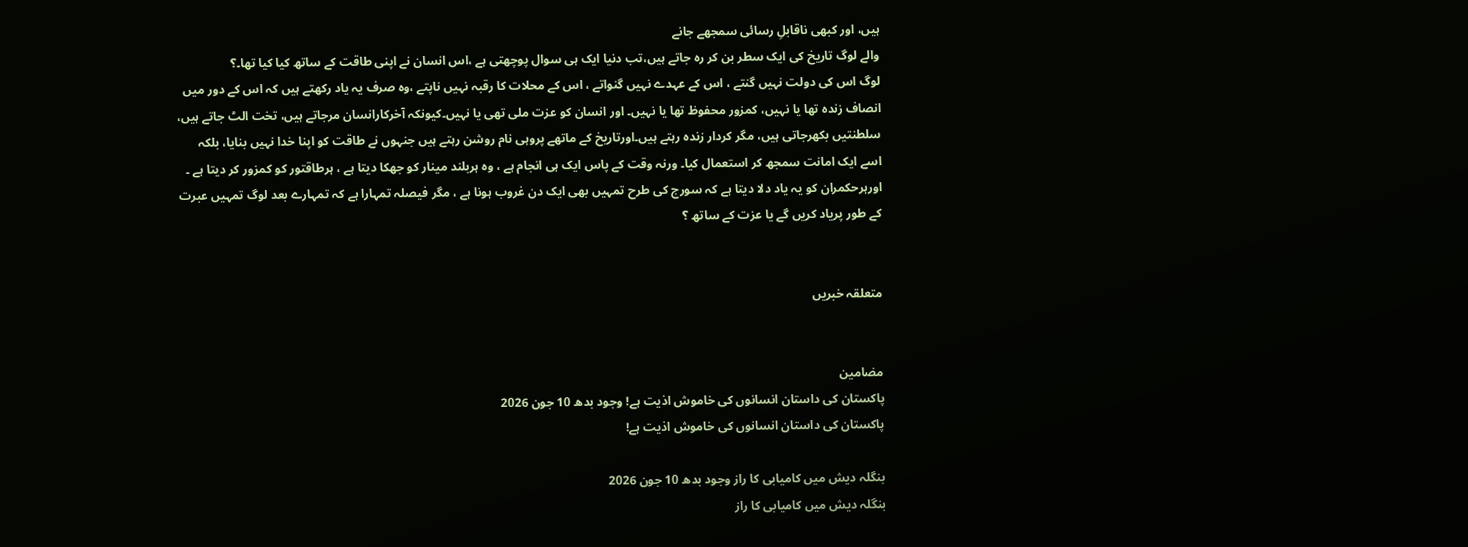ہیں، اور کبھی ناقابلِ رسائی سمجھے جانے
والے لوگ تاریخ کی ایک سطر بن کر رہ جاتے ہیں،تب دنیا ایک ہی سوال پوچھتی ہے ،اس انسان نے اپنی طاقت کے ساتھ کیا کیا تھا۔؟
لوگ اس کی دولت نہیں گنتے ، اس کے عہدے نہیں گنواتے ، اس کے محلات کا رقبہ نہیں ناپتے ،وہ صرف یہ یاد رکھتے ہیں کہ اس کے دور میں
انصاف زندہ تھا یا نہیں، کمزور محفوظ تھا یا نہیں۔ اور انسان کو عزت ملی تھی یا نہیں۔کیونکہ آخرکارانسان مرجاتے ہیں، تخت الٹ جاتے ہیں،
سلطنتیں بکھرجاتی ہیں، مگر کردار زندہ رہتے ہیں۔اورتاریخ کے ماتھے پروہی نام روشن رہتے ہیں جنہوں نے طاقت کو اپنا خدا نہیں بنایا، بلکہ
اسے ایک امانت سمجھ کر استعمال کیا۔ ورنہ وقت کے پاس ایک ہی انجام ہے ، وہ ہربلند مینار کو جھکا دیتا ہے ، ہرطاقتور کو کمزور کر دیتا ہے ۔
اورہرحکمران کو یہ یاد دلا دیتا ہے کہ سورج کی طرح تمہیں بھی ایک دن غروب ہونا ہے ، مگر فیصلہ تمہارا ہے کہ تمہارے بعد لوگ تمہیں عبرت
کے طور پریاد کریں گے یا عزت کے ساتھ ؟


متعلقہ خبریں


مضامین
پاکستان کی داستان انسانوں کی خاموش اذیت ہے! وجود بدھ 10 جون 2026
پاکستان کی داستان انسانوں کی خاموش اذیت ہے!

بنگلہ دیش میں کامیابی کا راز وجود بدھ 10 جون 2026
بنگلہ دیش میں کامیابی کا راز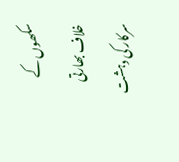سکھوں کے خلاف بھارتی سرکار کی دہشت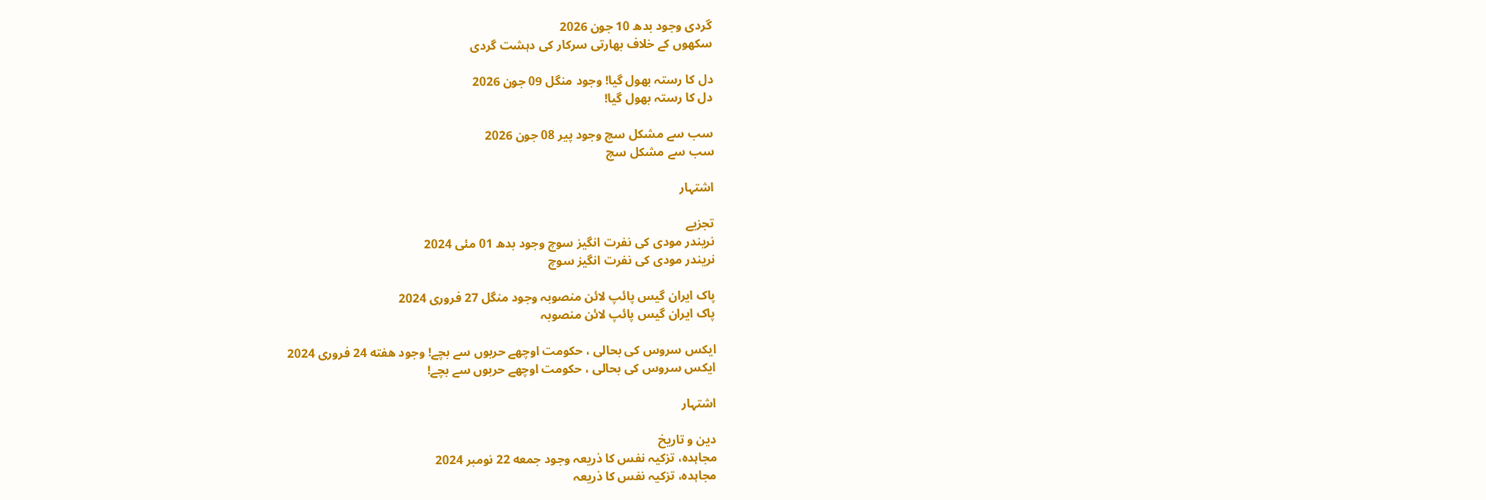گردی وجود بدھ 10 جون 2026
سکھوں کے خلاف بھارتی سرکار کی دہشت گردی

دل کا رستہ بھول گیا! وجود منگل 09 جون 2026
دل کا رستہ بھول گیا!

سب سے مشکل سچ وجود پیر 08 جون 2026
سب سے مشکل سچ

اشتہار

تجزیے
نریندر مودی کی نفرت انگیز سوچ وجود بدھ 01 مئی 2024
نریندر مودی کی نفرت انگیز سوچ

پاک ایران گیس پائپ لائن منصوبہ وجود منگل 27 فروری 2024
پاک ایران گیس پائپ لائن منصوبہ

ایکس سروس کی بحالی ، حکومت اوچھے حربوں سے بچے! وجود هفته 24 فروری 2024
ایکس سروس کی بحالی ، حکومت اوچھے حربوں سے بچے!

اشتہار

دین و تاریخ
مجاہدہ، تزکیہ نفس کا ذریعہ وجود جمعه 22 نومبر 2024
مجاہدہ، تزکیہ نفس کا ذریعہ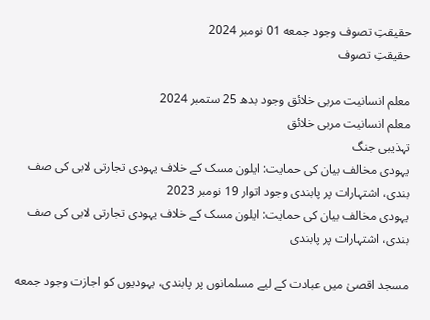حقیقتِ تصوف وجود جمعه 01 نومبر 2024
حقیقتِ تصوف

معلم انسانیت مربی خلائق وجود بدھ 25 ستمبر 2024
معلم انسانیت مربی خلائق
تہذیبی جنگ
یہودی مخالف بیان کی حمایت: ایلون مسک کے خلاف یہودی تجارتی لابی کی صف بندی، اشتہارات پر پابندی وجود اتوار 19 نومبر 2023
یہودی مخالف بیان کی حمایت: ایلون مسک کے خلاف یہودی تجارتی لابی کی صف بندی، اشتہارات پر پابندی

مسجد اقصیٰ میں عبادت کے لیے مسلمانوں پر پابندی، یہودیوں کو اجازت وجود جمعه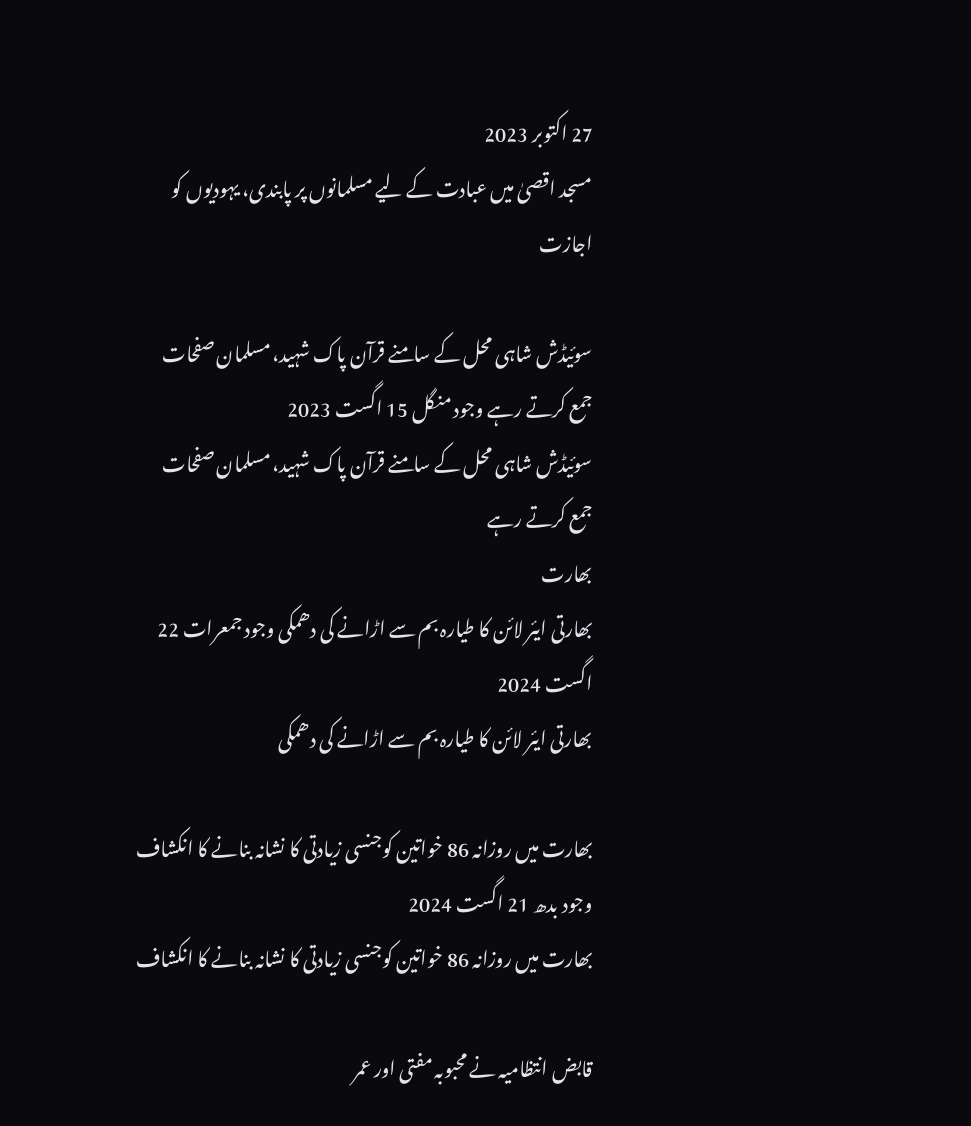27 اکتوبر 2023
مسجد اقصیٰ میں عبادت کے لیے مسلمانوں پر پابندی، یہودیوں کو اجازت

سوئیڈش شاہی محل کے سامنے قرآن پاک شہید، مسلمان صفحات جمع کرتے رہے وجود منگل 15 اگست 2023
سوئیڈش شاہی محل کے سامنے قرآن پاک شہید، مسلمان صفحات جمع کرتے رہے
بھارت
بھارتی ایئر لائن کا طیارہ بم سے اڑانے کی دھمکی وجود جمعرات 22 اگست 2024
بھارتی ایئر لائن کا طیارہ بم سے اڑانے کی دھمکی

بھارت میں روزانہ 86 خواتین کوجنسی زیادتی کا نشانہ بنانے کا انکشاف وجود بدھ 21 اگست 2024
بھارت میں روزانہ 86 خواتین کوجنسی زیادتی کا نشانہ بنانے کا انکشاف

قابض انتظامیہ نے محبوبہ مفتی اور عمر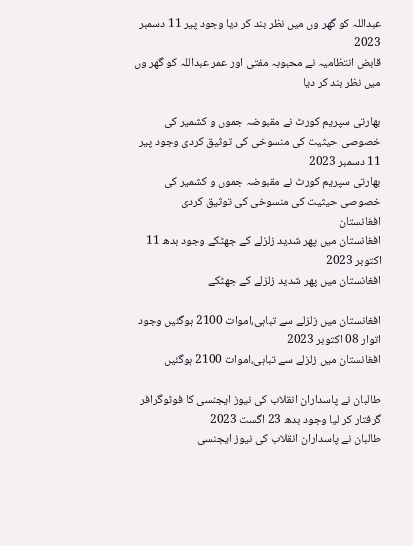عبداللہ کو گھر وں میں نظر بند کر دیا وجود پیر 11 دسمبر 2023
قابض انتظامیہ نے محبوبہ مفتی اور عمر عبداللہ کو گھر وں میں نظر بند کر دیا

بھارتی سپریم کورٹ نے مقبوضہ جموں و کشمیر کی خصوصی حیثیت کی منسوخی کی توثیق کردی وجود پیر 11 دسمبر 2023
بھارتی سپریم کورٹ نے مقبوضہ جموں و کشمیر کی خصوصی حیثیت کی منسوخی کی توثیق کردی
افغانستان
افغانستان میں پھر شدید زلزلے کے جھٹکے وجود بدھ 11 اکتوبر 2023
افغانستان میں پھر شدید زلزلے کے جھٹکے

افغانستان میں زلزلے سے تباہی،اموات 2100 ہوگئیں وجود اتوار 08 اکتوبر 2023
افغانستان میں زلزلے سے تباہی،اموات 2100 ہوگئیں

طالبان نے پاسداران انقلاب کی نیوز ایجنسی کا فوٹوگرافر گرفتار کر لیا وجود بدھ 23 اگست 2023
طالبان نے پاسداران انقلاب کی نیوز ایجنسی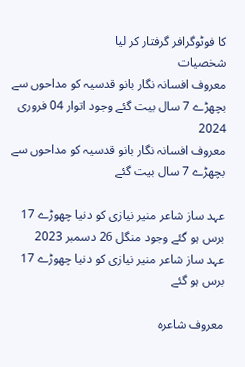کا فوٹوگرافر گرفتار کر لیا
شخصیات
معروف افسانہ نگار بانو قدسیہ کو مداحوں سے بچھڑے 7 سال بیت گئے وجود اتوار 04 فروری 2024
معروف افسانہ نگار بانو قدسیہ کو مداحوں سے بچھڑے 7 سال بیت گئے

عہد ساز شاعر منیر نیازی کو دنیا چھوڑے 17 برس ہو گئے وجود منگل 26 دسمبر 2023
عہد ساز شاعر منیر نیازی کو دنیا چھوڑے 17 برس ہو گئے

معروف شاعرہ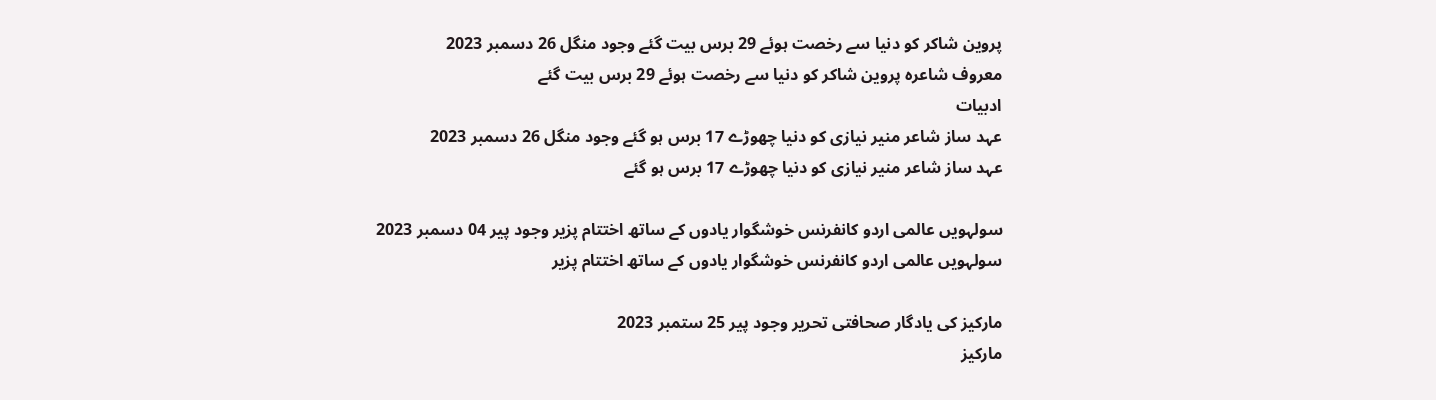پروین شاکر کو دنیا سے رخصت ہوئے 29 برس بیت گئے وجود منگل 26 دسمبر 2023
معروف شاعرہ پروین شاکر کو دنیا سے رخصت ہوئے 29 برس بیت گئے
ادبیات
عہد ساز شاعر منیر نیازی کو دنیا چھوڑے 17 برس ہو گئے وجود منگل 26 دسمبر 2023
عہد ساز شاعر منیر نیازی کو دنیا چھوڑے 17 برس ہو گئے

سولہویں عالمی اردو کانفرنس خوشگوار یادوں کے ساتھ اختتام پزیر وجود پیر 04 دسمبر 2023
سولہویں عالمی اردو کانفرنس خوشگوار یادوں کے ساتھ اختتام پزیر

مارکیز کی یادگار صحافتی تحریر وجود پیر 25 ستمبر 2023
مارکیز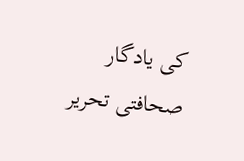کی یادگار صحافتی تحریر